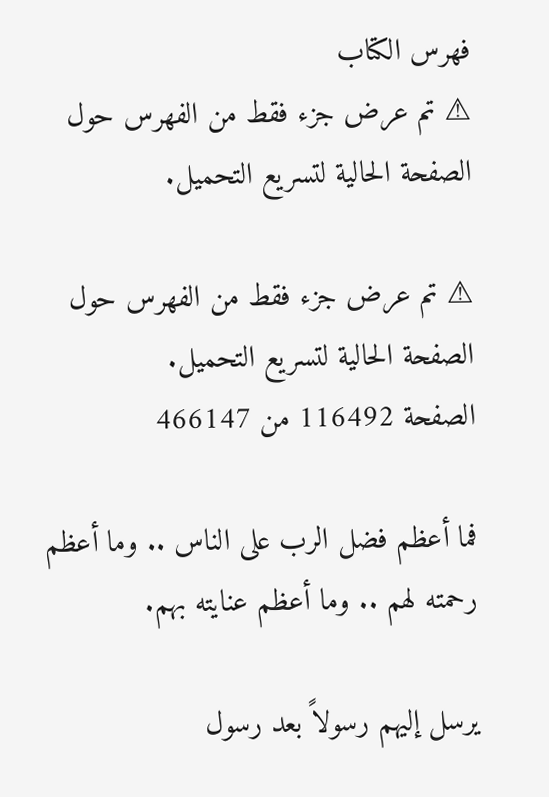فهرس الكتاب
⚠ تم عرض جزء فقط من الفهرس حول الصفحة الحالية لتسريع التحميل.

⚠ تم عرض جزء فقط من الفهرس حول الصفحة الحالية لتسريع التحميل.
الصفحة 116492 من 466147

فما أعظم فضل الرب على الناس .. وما أعظم رحمته لهم .. وما أعظم عنايته بهم.

يرسل إليهم رسولاً بعد رسول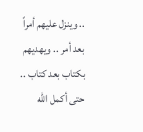.. وينزل عليهم أمراً بعد أمر .. ويهديهم بكتاب بعد كتاب .. حتى أكمل الله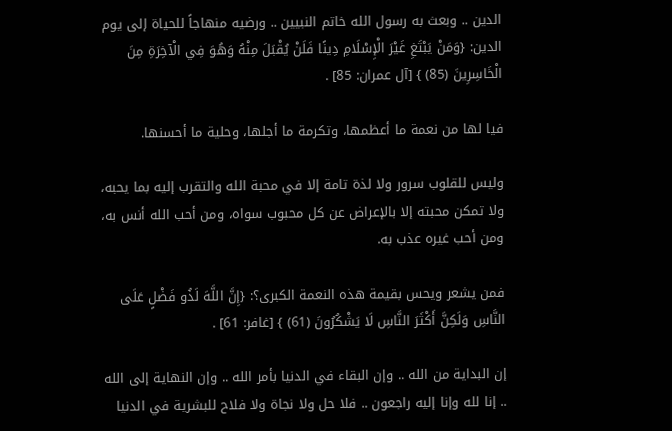الدين .. وبعث به رسول الله خاتم النبيين .. ورضيه منهاجاً للحياة إلى يوم الدين: {وَمَنْ يَبْتَغِ غَيْرَ الْإِسْلَامِ دِينًا فَلَنْ يُقْبَلَ مِنْهُ وَهُوَ فِي الْآخِرَةِ مِنَ الْخَاسِرِينَ (85) } [آل عمران: 85] .

فيا لها من نعمة ما أعظمها، وتكرمة ما أجلها، وحلية ما أحسنها.

وليس للقلوب سرور ولا لذة تامة إلا في محبة الله والتقرب إليه بما يحبه، ولا تمكن محبته إلا بالإعراض عن كل محبوب سواه، ومن أحب الله أنس به، ومن أحب غيره عذب به.

فمن يشعر ويحس بقيمة هذه النعمة الكبرى؟: {إِنَّ اللَّهَ لَذُو فَضْلٍ عَلَى النَّاسِ وَلَكِنَّ أَكْثَرَ النَّاسِ لَا يَشْكُرُونَ (61) } [غافر: 61] .

إن البداية من الله .. وإن البقاء في الدنيا بأمر الله .. وإن النهاية إلى الله .. إنا لله وإنا إليه راجعون .. فلا حل ولا نجاة ولا فلاح للبشرية في الدنيا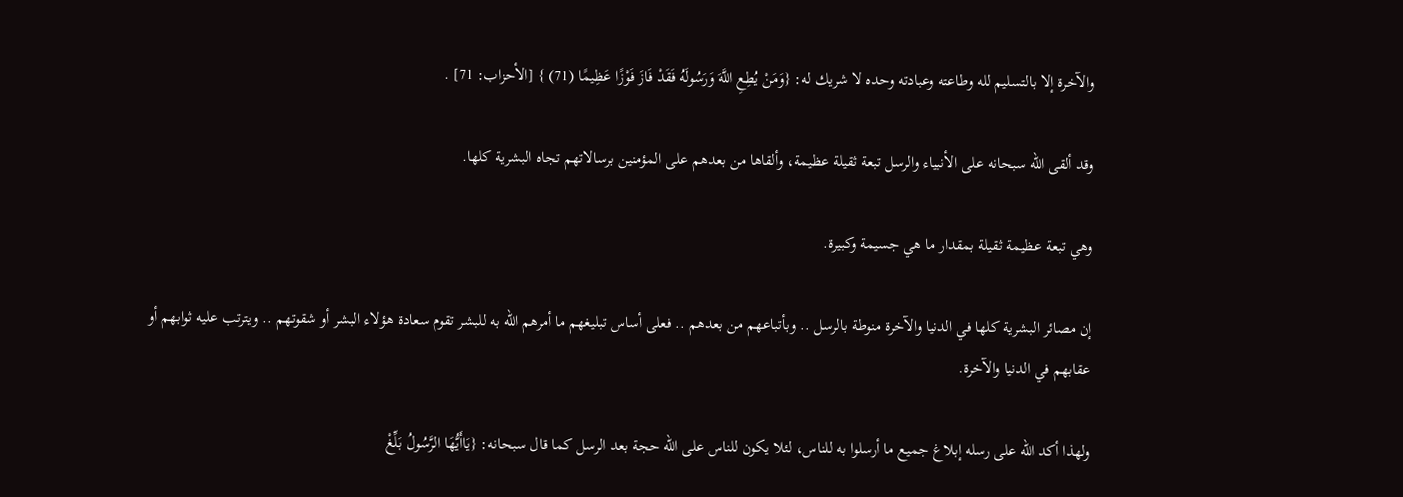والآخرة إلا بالتسليم لله وطاعته وعبادته وحده لا شريك له: {وَمَنْ يُطِعِ اللَّهَ وَرَسُولَهُ فَقَدْ فَازَ فَوْزًا عَظِيمًا (71) } [الأحزاب: 71] .

وقد ألقى الله سبحانه على الأنبياء والرسل تبعة ثقيلة عظيمة، وألقاها من بعدهم على المؤمنين برسالاتهم تجاه البشرية كلها.

وهي تبعة عظيمة ثقيلة بمقدار ما هي جسيمة وكبيرة.

إن مصائر البشرية كلها في الدنيا والآخرة منوطة بالرسل .. وبأتباعهم من بعدهم .. فعلى أساس تبليغهم ما أمرهم الله به للبشر تقوم سعادة هؤلاء البشر أو شقوتهم .. ويترتب عليه ثوابهم أو عقابهم في الدنيا والآخرة.

ولهذا أكد الله على رسله إبلاغ جميع ما أرسلوا به للناس، لئلا يكون للناس على الله حجة بعد الرسل كما قال سبحانه: {يَاأَيُّهَا الرَّسُولُ بَلِّغْ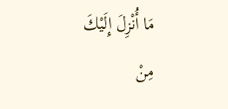مَا أُنْزِلَ إِلَيْكَ مِنْ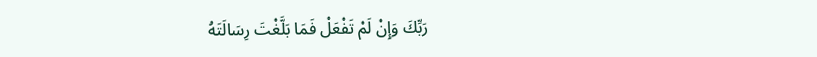رَبِّكَ وَإِنْ لَمْ تَفْعَلْ فَمَا بَلَّغْتَ رِسَالَتَهُ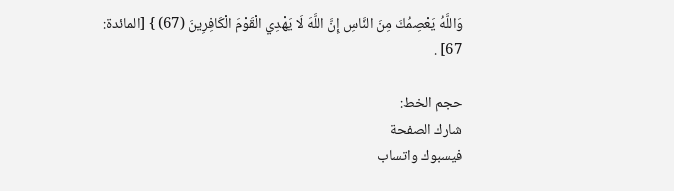وَاللَّهُ يَعْصِمُكَ مِنَ النَّاسِ إِنَّ اللَّهَ لَا يَهْدِي الْقَوْمَ الْكَافِرِينَ (67) } [المائدة: 67] .

حجم الخط:
شارك الصفحة
فيسبوك واتساب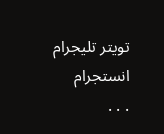تويتر تليجرام انستجرام
. . .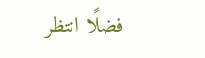فضلًا انتظر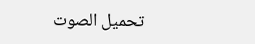تحميل الصوت